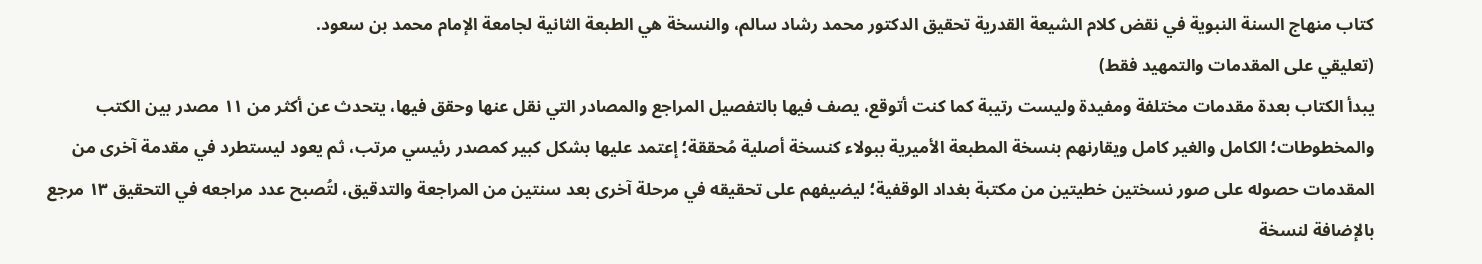كتاب منهاج السنة النبوية في نقض كلام الشيعة القدرية تحقيق الدكتور محمد رشاد سالم، والنسخة هي الطبعة الثانية لجامعة الإمام محمد بن سعود.
(تعليقي على المقدمات والتمهيد فقط)
يبدأ الكتاب بعدة مقدمات مختلفة ومفيدة وليست رتيبة كما كنت أتوقع، يصف فيها بالتفصيل المراجع والمصادر التي نقل عنها وحقق فيها، يتحدث عن أكثر من ١١ مصدر بين الكتب والمخطوطات؛ الكامل والغير كامل ويقارنهم بنسخة المطبعة الأميرية ببولاء كنسخة أصلية مُحققة؛ إعتمد عليها بشكل كبير كمصدر رئيسي مرتب، ثم يعود ليستطرد في مقدمة آخرى من المقدمات حصوله على صور نسختين خطيتين من مكتبة بغداد الوقفية؛ ليضيفهم على تحقيقه في مرحلة آخرى بعد سنتين من المراجعة والتدقيق، لتُصبح عدد مراجعه في التحقيق ١٣ مرجع بالإضافة لنسخة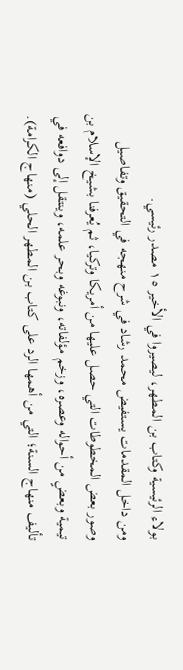بولاء الرئيسية وكتاب بن المطهر، ليصيروا في الأخير ١٥ مصدر رئيسي.
ومن داخل المقدمات يستفيض محمد رشاد في شرح منهجه في التحقيق وتفاصيل وصور بعض المخطوطات التي حصل عليها من أمريكا وتركيا، ثم يُعرفنا بشيخ الإسلام بن تيمية وبعضٍ من أحواله وعصره، وزخم مؤلفاته، ونبوغه وبحر علمه، وينتقل إلى دوافعه في تأليف منهاج السنة؛ التي من أهمها الرد على كتاب بن المطهر الحلي (منهاج الكرامة).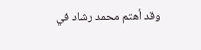وقد أهتم محمد رشاد في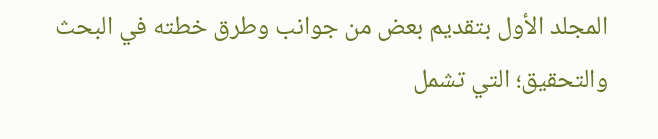المجلد الأول بتقديم بعض من جوانب وطرق خطته في البحث والتحقيق؛ التي تشمل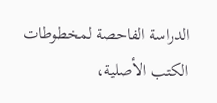الدراسة الفاحصة لمخطوطات الكتب الأصلية،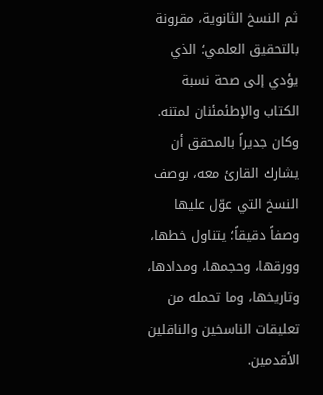ثم النسخ الثانوية، مقرونة بالتحقيق العلمي؛ الذي يؤدي إلى صحة نسبة الكتاب والإطئمئنان لمتنه.
وكان جديراً بالمحقق أن يشارك القارئ معه، بوصف النسخ التي عوّل عليها وصفاً دقيقاً؛ يتناول خطها، وورقها، وحجمها، ومدادها، وتاريخها، وما تحمله من تعليقات الناسخين والناقلين الأقدمين.